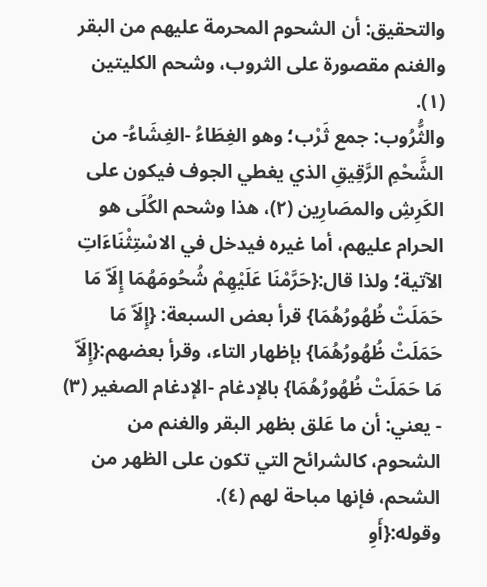والتحقيق: أن الشحوم المحرمة عليهم من البقر والغنم مقصورة على الثروب، وشحم الكليتين (١).
والثُّرُوب: جمع ثَرْب؛ وهو الغِطَاءُ -الغِشَاءُ- من الشَّحْمِ الرَّقِيقِ الذي يغطي الجوف فيكون على الكَرِشِ والمصَارِين (٢)، هذا وشحم الكُلَى هو الحرام عليهم، أما غيره فيدخل في الاسْتِثْنَاءَاتِ الآتية؛ ولذا قال:{حَرَّمْنَا عَلَيْهِمْ شُحُومَهُمَا إِلَاّ مَا حَمَلَتْ ظُهُورُهُمَا} قرأ بعض السبعة: {إِلَاّ مَا حَمَلَتْ ظُهُورُهُمَا} بإظهار التاء، وقرأ بعضهم:{إِلَاّ مَا حَمَلَتْ ظُهُورُهُمَا} بالإدغام -الإدغام الصغير (٣) - يعني: أن ما عَلق بظهر البقر والغنم من الشحوم، كالشرائح التي تكون على الظهر من الشحم، فإنها مباحة لهم (٤).
وقوله:{أَوِ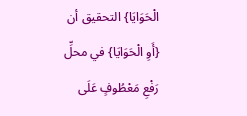الْحَوَايَا} التحقيق أن {أَوِ الْحَوَايَا} في محلِّ رَفْعِ مَعْطُوفٍ عَلَى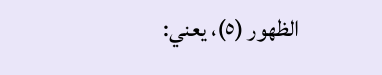الظهور (٥)، يعني: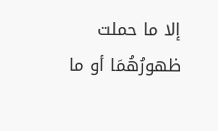إلا ما حملت ظهورُهُمَا أو ما